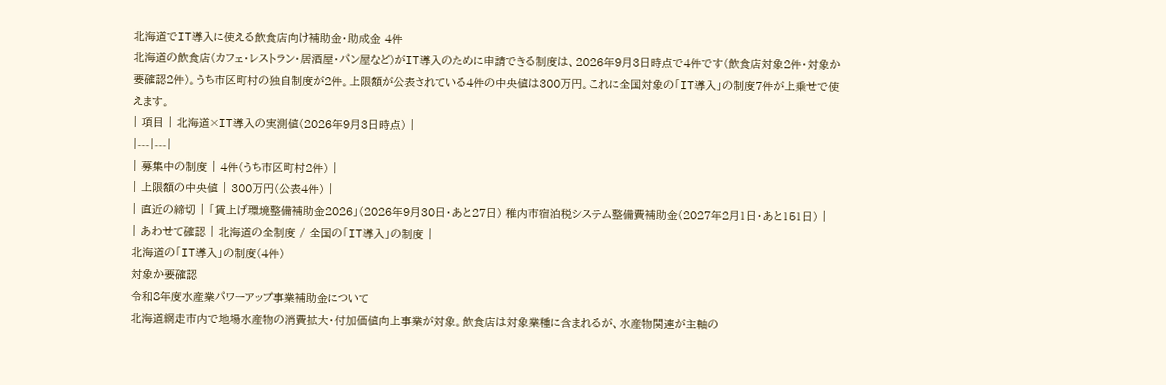北海道でIT導入に使える飲食店向け補助金・助成金 4件
北海道の飲食店(カフェ・レストラン・居酒屋・パン屋など)がIT導入のために申請できる制度は、2026年9月3日時点で4件です(飲食店対象2件・対象か要確認2件)。うち市区町村の独自制度が2件。上限額が公表されている4件の中央値は300万円。これに全国対象の「IT導入」の制度7件が上乗せで使えます。
| 項目 | 北海道×IT導入の実測値(2026年9月3日時点) |
|---|---|
| 募集中の制度 | 4件(うち市区町村2件) |
| 上限額の中央値 | 300万円(公表4件) |
| 直近の締切 | 「賃上げ環境整備補助金2026」(2026年9月30日・あと27日) 稚内市宿泊税システム整備費補助金(2027年2月1日・あと151日) |
| あわせて確認 | 北海道の全制度 / 全国の「IT導入」の制度 |
北海道の「IT導入」の制度(4件)
対象か要確認
令和8年度水産業パワーアップ事業補助金について
北海道網走市内で地場水産物の消費拡大・付加価値向上事業が対象。飲食店は対象業種に含まれるが、水産物関連が主軸の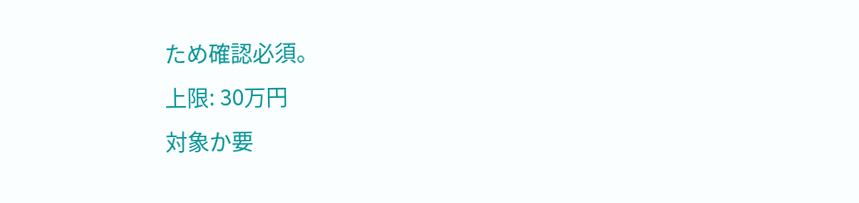ため確認必須。
上限: 30万円
対象か要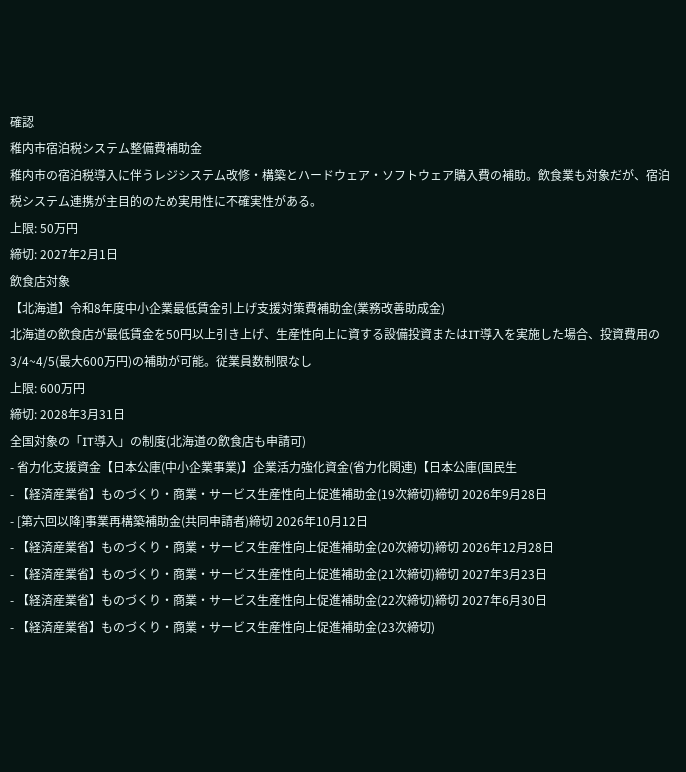確認
稚内市宿泊税システム整備費補助金
稚内市の宿泊税導入に伴うレジシステム改修・構築とハードウェア・ソフトウェア購入費の補助。飲食業も対象だが、宿泊税システム連携が主目的のため実用性に不確実性がある。
上限: 50万円
締切: 2027年2月1日
飲食店対象
【北海道】令和8年度中小企業最低賃金引上げ支援対策費補助金(業務改善助成金)
北海道の飲食店が最低賃金を50円以上引き上げ、生産性向上に資する設備投資またはIT導入を実施した場合、投資費用の3/4~4/5(最大600万円)の補助が可能。従業員数制限なし
上限: 600万円
締切: 2028年3月31日
全国対象の「IT導入」の制度(北海道の飲食店も申請可)
- 省力化支援資金【日本公庫(中小企業事業)】企業活力強化資金(省力化関連)【日本公庫(国民生
- 【経済産業省】ものづくり・商業・サービス生産性向上促進補助金(19次締切)締切 2026年9月28日
- [第六回以降]事業再構築補助金(共同申請者)締切 2026年10月12日
- 【経済産業省】ものづくり・商業・サービス生産性向上促進補助金(20次締切)締切 2026年12月28日
- 【経済産業省】ものづくり・商業・サービス生産性向上促進補助金(21次締切)締切 2027年3月23日
- 【経済産業省】ものづくり・商業・サービス生産性向上促進補助金(22次締切)締切 2027年6月30日
- 【経済産業省】ものづくり・商業・サービス生産性向上促進補助金(23次締切)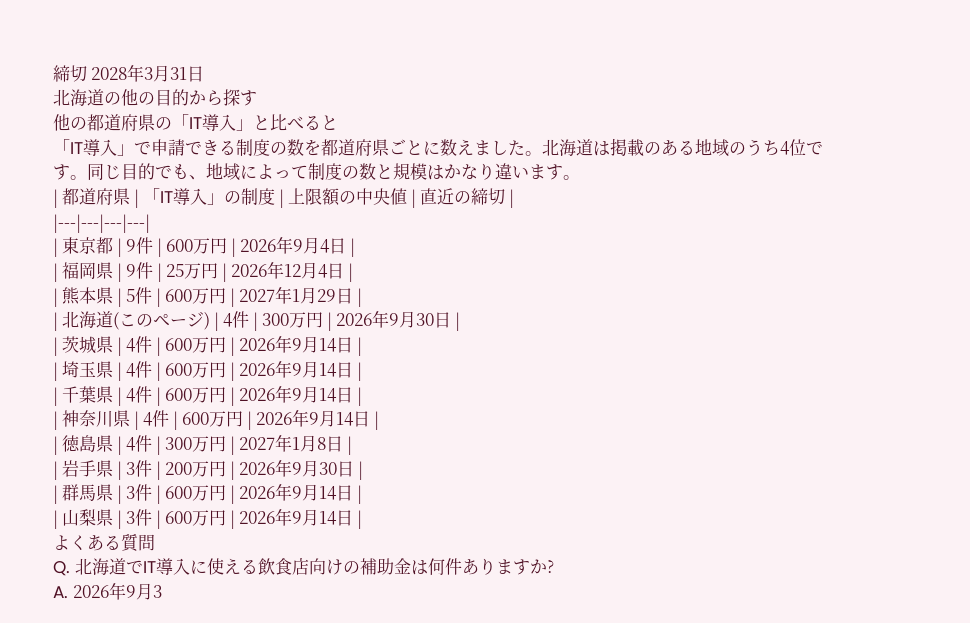締切 2028年3月31日
北海道の他の目的から探す
他の都道府県の「IT導入」と比べると
「IT導入」で申請できる制度の数を都道府県ごとに数えました。北海道は掲載のある地域のうち4位です。同じ目的でも、地域によって制度の数と規模はかなり違います。
| 都道府県 | 「IT導入」の制度 | 上限額の中央値 | 直近の締切 |
|---|---|---|---|
| 東京都 | 9件 | 600万円 | 2026年9月4日 |
| 福岡県 | 9件 | 25万円 | 2026年12月4日 |
| 熊本県 | 5件 | 600万円 | 2027年1月29日 |
| 北海道(このページ) | 4件 | 300万円 | 2026年9月30日 |
| 茨城県 | 4件 | 600万円 | 2026年9月14日 |
| 埼玉県 | 4件 | 600万円 | 2026年9月14日 |
| 千葉県 | 4件 | 600万円 | 2026年9月14日 |
| 神奈川県 | 4件 | 600万円 | 2026年9月14日 |
| 徳島県 | 4件 | 300万円 | 2027年1月8日 |
| 岩手県 | 3件 | 200万円 | 2026年9月30日 |
| 群馬県 | 3件 | 600万円 | 2026年9月14日 |
| 山梨県 | 3件 | 600万円 | 2026年9月14日 |
よくある質問
Q. 北海道でIT導入に使える飲食店向けの補助金は何件ありますか?
A. 2026年9月3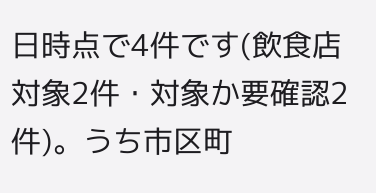日時点で4件です(飲食店対象2件・対象か要確認2件)。うち市区町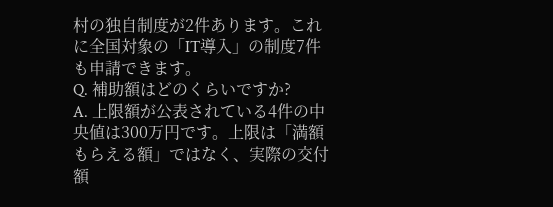村の独自制度が2件あります。これに全国対象の「IT導入」の制度7件も申請できます。
Q. 補助額はどのくらいですか?
A. 上限額が公表されている4件の中央値は300万円です。上限は「満額もらえる額」ではなく、実際の交付額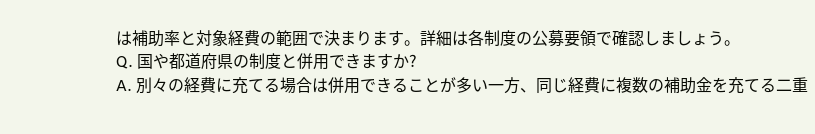は補助率と対象経費の範囲で決まります。詳細は各制度の公募要領で確認しましょう。
Q. 国や都道府県の制度と併用できますか?
A. 別々の経費に充てる場合は併用できることが多い一方、同じ経費に複数の補助金を充てる二重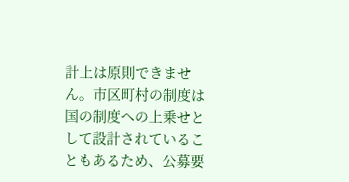計上は原則できません。市区町村の制度は国の制度への上乗せとして設計されていることもあるため、公募要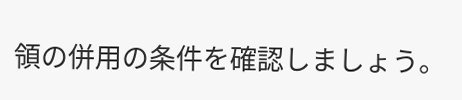領の併用の条件を確認しましょう。